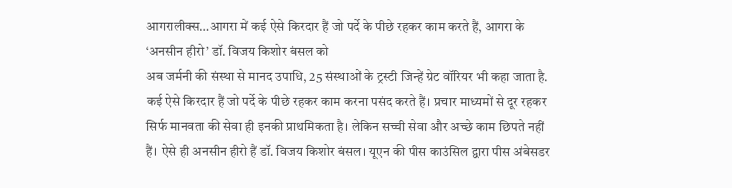आगरालीक्स…आगरा में कई ऐसे किरदार हैं जो पर्दे के पीछे रहकर काम करते हैं, आगरा के ‘अनसीन हीरो’ डॉ. विजय किशोर बंसल को
अब जर्मनी की संस्था से मानद उपाधि, 25 संस्थाओं के ट्रस्टी जिन्हें ग्रेट वॉरियर भी कहा जाता है. कई ऐसे किरदार हैं जो पर्दे के पीछे रहकर काम करना पसंद करते हैं। प्रचार माध्यमों से दूर रहकर सिर्फ मानवता की सेवा ही इनकी प्राथमिकता है। लेकिन सच्ची सेवा और अच्छे काम छिपते नहीं हैं। ऐसे ही अनसीन हीरो हैं डॉ. विजय किशोर बंसल। यूएन की पीस काउंसिल द्वारा पीस अंबेसडर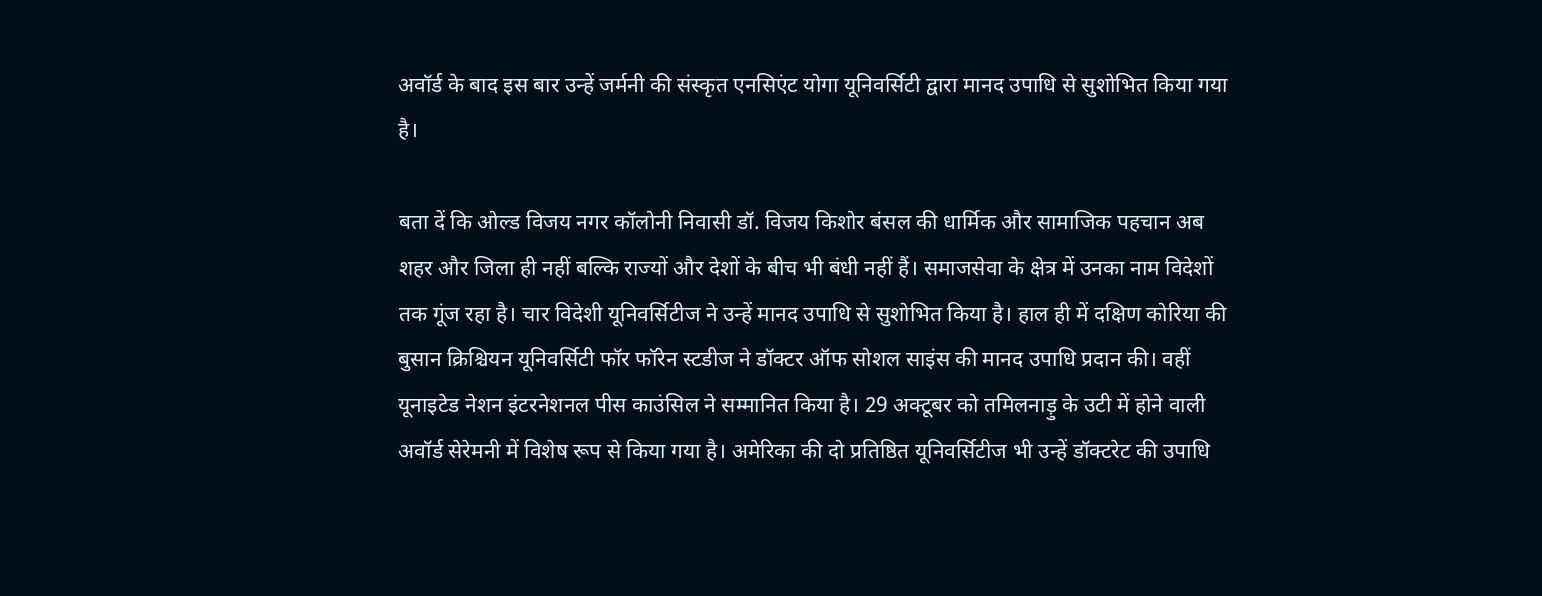अवॉर्ड के बाद इस बार उन्हें जर्मनी की संस्कृत एनसिएंट योगा यूनिवर्सिटी द्वारा मानद उपाधि से सुशोभित किया गया है।

बता दें कि ओल्ड विजय नगर कॉलोनी निवासी डॉ. विजय किशोर बंसल की धार्मिक और सामाजिक पहचान अब शहर और जिला ही नहीं बल्कि राज्यों और देशों के बीच भी बंधी नहीं हैं। समाजसेवा के क्षेत्र में उनका नाम विदेशों तक गूंज रहा है। चार विदेशी यूनिवर्सिटीज ने उन्हें मानद उपाधि से सुशोभित किया है। हाल ही में दक्षिण कोरिया की बुसान क्रिश्चियन यूनिवर्सिटी फॉर फॉरेन स्टडीज ने डॉक्टर ऑफ सोशल साइंस की मानद उपाधि प्रदान की। वहीं यूनाइटेड नेशन इंटरनेशनल पीस काउंसिल ने सम्मानित किया है। 29 अक्टूबर को तमिलनाड़ु के उटी में होने वाली अवॉर्ड सेरेमनी में विशेष रूप से किया गया है। अमेरिका की दो प्रतिष्ठित यूनिवर्सिटीज भी उन्हें डॉक्टरेट की उपाधि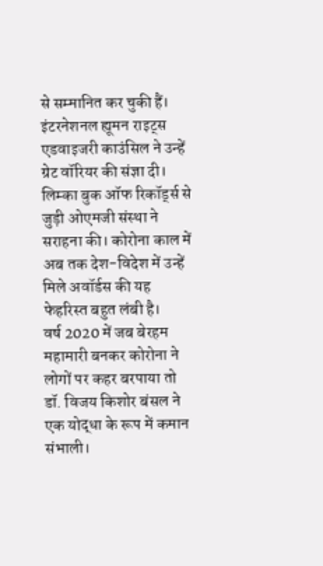से सम्मानित कर चुकी हैं। इंटरनेशनल ह्यूमन राइट्स एडवाइजरी काउंसिल ने उन्हें ग्रेट वॉरियर की संज्ञा दी। लिम्का बुक ऑफ रिकॉर्ड्स से जुड़ी ओएमजी संस्था ने सराहना की। कोरोना काल में अब तक देश-विदेश में उन्हें मिले अवॉर्डस की यह फेहरिस्त बहुत लंबी है।
वर्ष 2020 में जब बेरहम महामारी बनकर कोरोना ने लोगों पर कहर बरपाया तो डॉ. विजय किशोर बंसल ने एक योद्धा के रूप में कमान संभाली।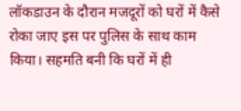लॉकडाउन के दौरान मजदूरों को घरों में कैसे रोका जाए इस पर पुलिस के साथ काम किया। सहमति बनी कि घरों में ही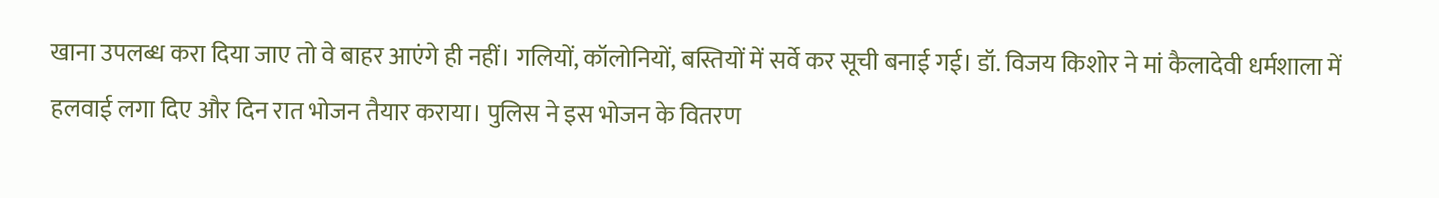खाना उपलब्ध करा दिया जाए तो वे बाहर आएंगे ही नहीं। गलियों, कॉलोनियों, बस्तियों में सर्वे कर सूची बनाई गई। डॉ. विजय किशोर ने मां कैलादेवी धर्मशाला में हलवाई लगा दिए और दिन रात भोजन तैयार कराया। पुलिस ने इस भोजन के वितरण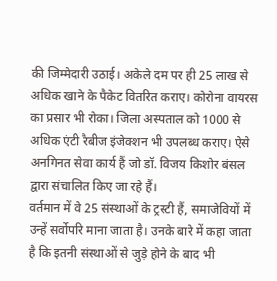की जिम्मेदारी उठाई। अकेले दम पर ही 25 लाख से अधिक खाने के पैकेट वितरित कराए। कोरोना वायरस का प्रसार भी रोका। जिला अस्पताल को 1000 से अधिक एंटी रैबीज इंजेक्शन भी उपलब्ध कराए। ऐसे अनगिनत सेवा कार्य हैं जो डॉ. विजय किशोर बंसल द्वारा संचालित किए जा रहे हैं।
वर्तमान में वे 25 संस्थाओं के ट्रस्टी हैं, समाजेवियों में उन्हें सर्वोपरि माना जाता है। उनके बारे में कहा जाता है कि इतनी संस्थाओं से जुड़े होने के बाद भी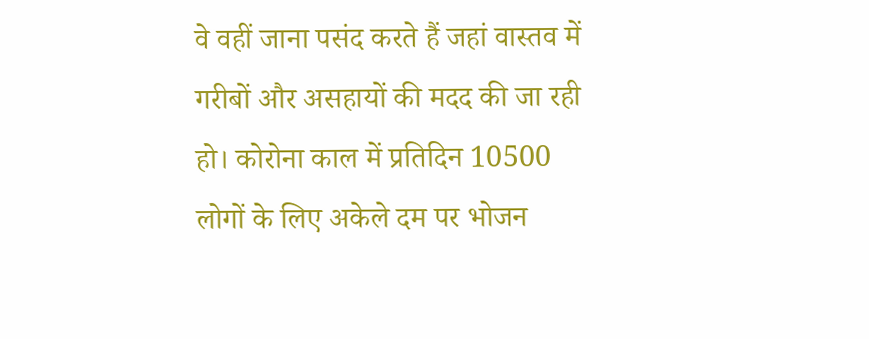वे वहीं जाना पसंद करते हैं जहां वास्तव में गरीबों और असहायों की मदद की जा रही हो। कोरोना काल में प्रतिदिन 10500 लोगों के लिए अकेले दम पर भोजन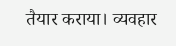तैयार कराया। व्यवहार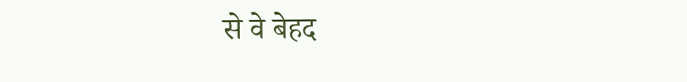से वे बेहद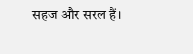सहज और सरल हैं।